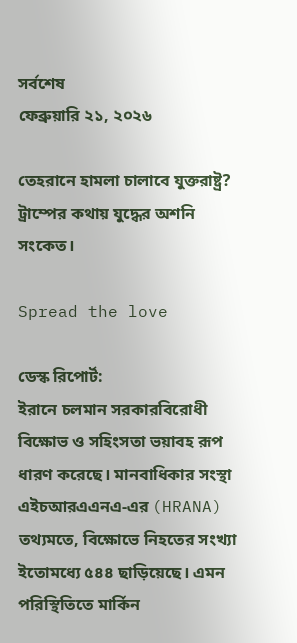সর্বশেষ
ফেব্রুয়ারি ২১, ২০২৬

তেহরানে হামলা চালাবে যুক্তরাষ্ট্র? ট্রাম্পের কথায় যুদ্ধের অশনি সংকেত।

Spread the love

ডেস্ক রিপোর্ট:
ইরানে চলমান সরকারবিরোধী বিক্ষোভ ও সহিংসতা ভয়াবহ রূপ ধারণ করেছে। মানবাধিকার সংস্থা এইচআরএএনএ-এর (HRANA) তথ্যমতে, বিক্ষোভে নিহতের সংখ্যা ইতোমধ্যে ৫৪৪ ছাড়িয়েছে। এমন পরিস্থিতিতে মার্কিন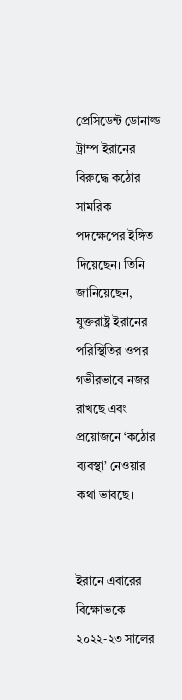প্রেসিডেন্ট ডোনাল্ড ট্রাম্প ইরানের বিরুদ্ধে কঠোর সামরিক পদক্ষেপের ইঙ্গিত দিয়েছেন। তিনি জানিয়েছেন, যুক্তরাষ্ট্র ইরানের পরিস্থিতির ওপর গভীরভাবে নজর রাখছে এবং প্রয়োজনে ‘কঠোর ব্যবস্থা’ নেওয়ার কথা ভাবছে।


ইরানে এবারের বিক্ষোভকে ২০২২-২৩ সালের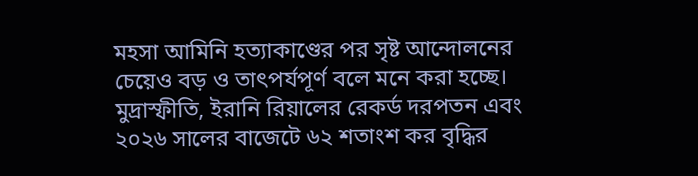মহসা আমিনি হত্যাকাণ্ডের পর সৃষ্ট আন্দোলনের চেয়েও বড় ও তাৎপর্যপূর্ণ বলে মনে করা হচ্ছে। মুদ্রাস্ফীতি, ইরানি রিয়ালের রেকর্ড দরপতন এবং ২০২৬ সালের বাজেটে ৬২ শতাংশ কর বৃদ্ধির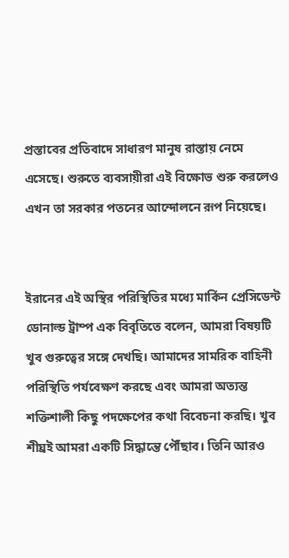প্রস্তাবের প্রতিবাদে সাধারণ মানুষ রাস্তায় নেমে এসেছে। শুরুতে ব্যবসায়ীরা এই বিক্ষোভ শুরু করলেও এখন তা সরকার পতনের আন্দোলনে রূপ নিয়েছে।


ইরানের এই অস্থির পরিস্থিতির মধ্যে মার্কিন প্রেসিডেন্ট ডোনাল্ড ট্রাম্প এক বিবৃতিতে বলেন, আমরা বিষয়টি খুব গুরুত্বের সঙ্গে দেখছি। আমাদের সামরিক বাহিনী পরিস্থিতি পর্যবেক্ষণ করছে এবং আমরা অত্যন্ত শক্তিশালী কিছু পদক্ষেপের কথা বিবেচনা করছি। খুব শীঘ্রই আমরা একটি সিদ্ধান্তে পৌঁছাব। তিনি আরও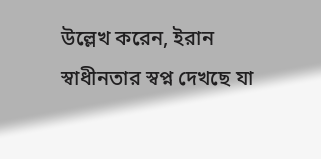উল্লেখ করেন, ইরান স্বাধীনতার স্বপ্ন দেখছে যা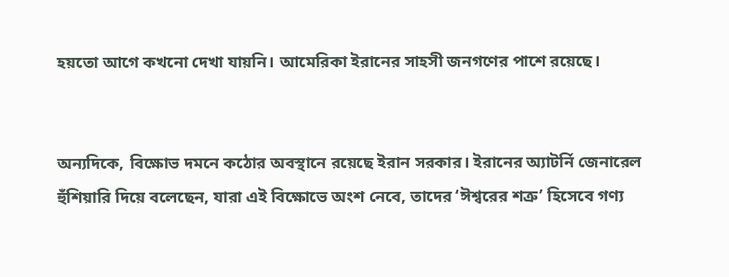হয়তো আগে কখনো দেখা যায়নি। আমেরিকা ইরানের সাহসী জনগণের পাশে রয়েছে।


অন্যদিকে, বিক্ষোভ দমনে কঠোর অবস্থানে রয়েছে ইরান সরকার। ইরানের অ্যাটর্নি জেনারেল হুঁশিয়ারি দিয়ে বলেছেন, যারা এই বিক্ষোভে অংশ নেবে, তাদের ‘ঈশ্বরের শত্রু’ হিসেবে গণ্য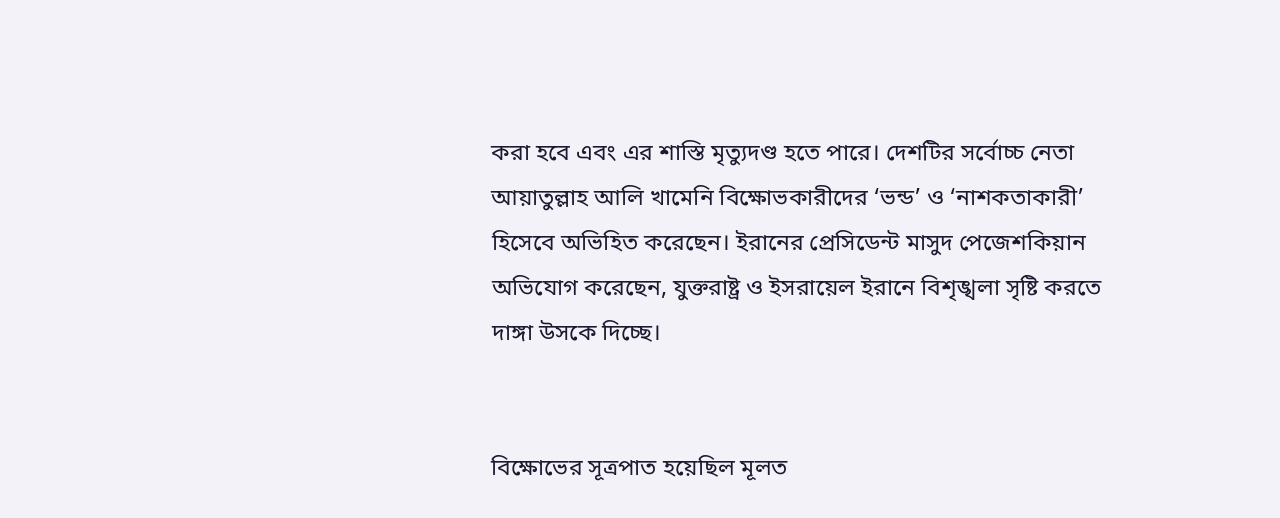করা হবে এবং এর শাস্তি মৃত্যুদণ্ড হতে পারে। দেশটির সর্বোচ্চ নেতা আয়াতুল্লাহ আলি খামেনি বিক্ষোভকারীদের ‘ভন্ড’ ও ‘নাশকতাকারী’ হিসেবে অভিহিত করেছেন। ইরানের প্রেসিডেন্ট মাসুদ পেজেশকিয়ান অভিযোগ করেছেন, যুক্তরাষ্ট্র ও ইসরায়েল ইরানে বিশৃঙ্খলা সৃষ্টি করতে দাঙ্গা উসকে দিচ্ছে।


বিক্ষোভের সূত্রপাত হয়েছিল মূলত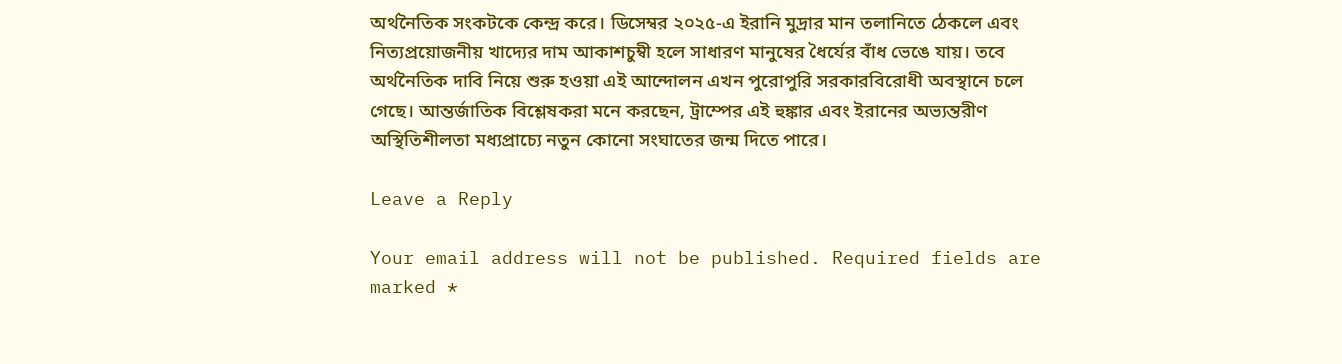অর্থনৈতিক সংকটকে কেন্দ্র করে। ডিসেম্বর ২০২৫-এ ইরানি মুদ্রার মান তলানিতে ঠেকলে এবং নিত্যপ্রয়োজনীয় খাদ্যের দাম আকাশচুম্বী হলে সাধারণ মানুষের ধৈর্যের বাঁধ ভেঙে যায়। তবে অর্থনৈতিক দাবি নিয়ে শুরু হওয়া এই আন্দোলন এখন পুরোপুরি সরকারবিরোধী অবস্থানে চলে গেছে। আন্তর্জাতিক বিশ্লেষকরা মনে করছেন, ট্রাম্পের এই হুঙ্কার এবং ইরানের অভ্যন্তরীণ অস্থিতিশীলতা মধ্যপ্রাচ্যে নতুন কোনো সংঘাতের জন্ম দিতে পারে।

Leave a Reply

Your email address will not be published. Required fields are marked *